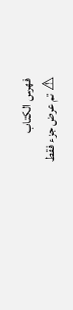فهرس الكتاب
⚠ تم عرض جزء فقط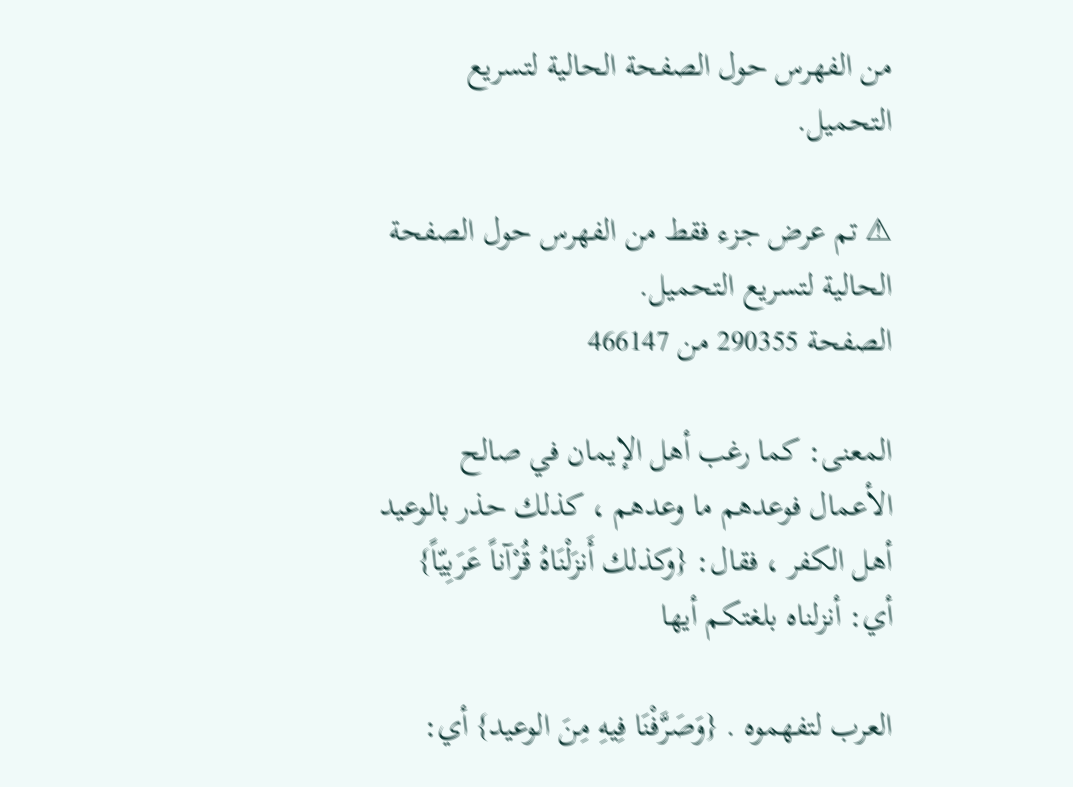من الفهرس حول الصفحة الحالية لتسريع التحميل.

⚠ تم عرض جزء فقط من الفهرس حول الصفحة الحالية لتسريع التحميل.
الصفحة 290355 من 466147

المعنى: كما رغب أهل الإيمان في صالح الأعمال فوعدهم ما وعدهم ، كذلك حذر بالوعيد أهل الكفر ، فقال: {وكذلك أَنزَلْنَاهُ قُرْآناً عَرَبِيّاً} أي: أنزلناه بلغتكم أيها

العرب لتفهموه . {وَصَرَّفْنَا فِيهِ مِنَ الوعيد} أي: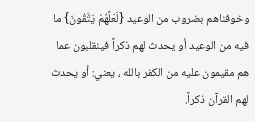وخوفناهم بضروب من الوعيد {لَعَلَّهُمْ يَتَّقُونَ} ما فيه من الوعيد أو يحدث لهم ذكراً فينقلبون عما هم مقيمون عليه من الكفر بالله ، يعني: أو يحدث لهم القرآن ذكراً.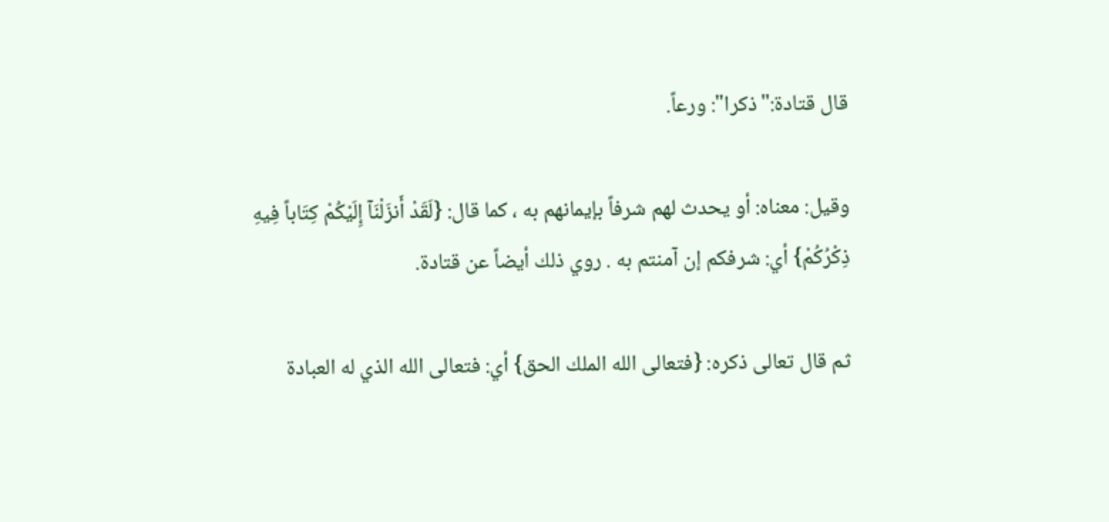قال قتادة:"ذكرا": ورعاً.

وقيل: معناه: أو يحدث لهم شرفاً بإيمانهم به ، كما قال: {لَقَدْ أَنزَلْنَآ إِلَيْكُمْ كِتَاباً فِيهِ ذِكْرُكُمْ} أي: شرفكم إن آمنتم به . روي ذلك أيضاً عن قتادة.

ثم قال تعالى ذكره: {فتعالى الله الملك الحق} أي: فتعالى الله الذي له العبادة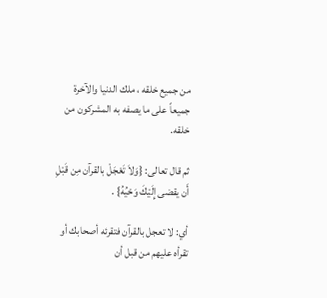من جميع خلقه ، ملك الدنيا والآخرة جميعاً على ما يصفه به المشركون من خلقه.

ثم قال تعالى: {وَلاَ تَعْجَلْ بالقرآن مِن قَبْلِ أَن يقضى إِلَيْكَ وَحْيُهُ} .

أي: لا تعجل بالقرآن فتقرئه أصحابك أو تقرأه عليهم من قبل أن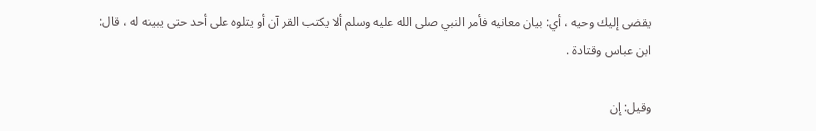يقضى إليك وحيه ، أي: بيان معانيه فأمر النبي صلى الله عليه وسلم ألا يكتب القر آن أو يتلوه على أحد حتى يبينه له ، قال: ابن عباس وقتادة .

وقيل: إن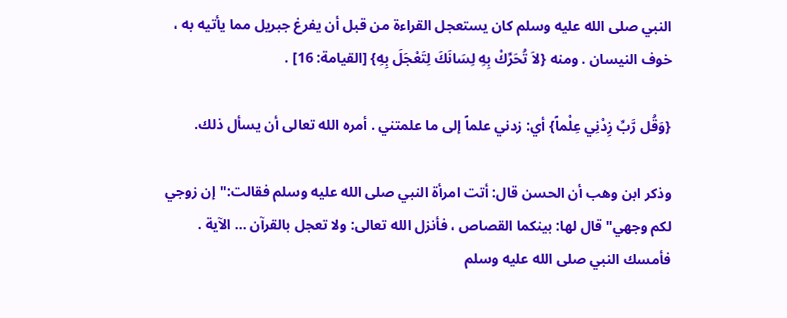النبي صلى الله عليه وسلم كان يستعجل القراءة من قبل أن يفرغ جبريل مما يأتيه به ، خوف النيسان . ومنه {لاَ تُحَرِّكْ بِهِ لِسَانَكَ لِتَعْجَلَ بِهِ} [القيامة: 16] .

{وَقُل رَّبِّ زِدْنِي عِلْماً} أي: زدني علماً إلى ما علمتني . أمره الله تعالى أن يسأل ذلك.

وذكر ابن وهب أن الحسن قال: أتت امرأة النبي صلى الله عليه وسلم فقالت:"إن زوجي لكم وجهي"قال لها: بينكما القصاص ، فأنزل الله تعالى: ولا تعجل بالقرآن ... الآية . فأمسك النبي صلى الله عليه وسلم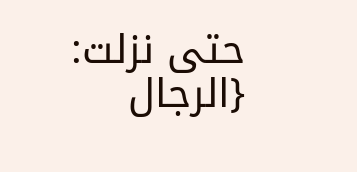حتى نزلت: {الرجال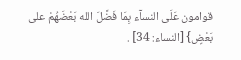قوامون عَلَى النسآء بِمَا فَضَّلَ الله بَعْضَهُمْ على بَعْضٍ} [النساء: 34] .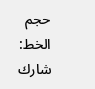حجم الخط:
شارك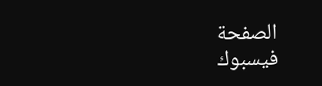الصفحة
فيسبوك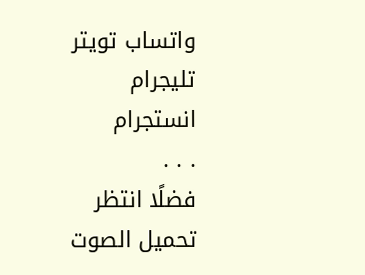واتساب تويتر تليجرام انستجرام
. . .
فضلًا انتظر تحميل الصوت